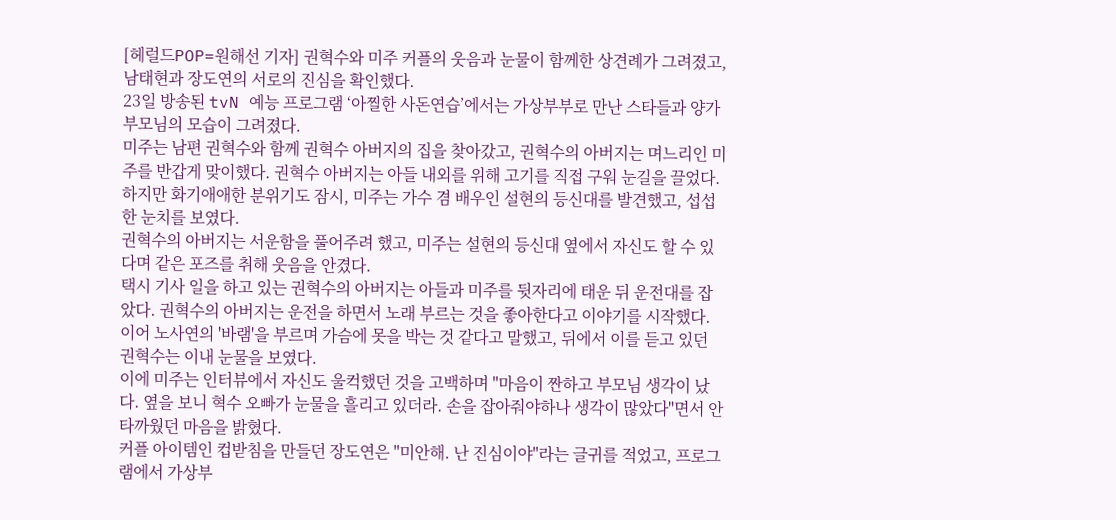[헤럴드POP=원해선 기자] 권혁수와 미주 커플의 웃음과 눈물이 함께한 상견례가 그려졌고, 남태현과 장도연의 서로의 진심을 확인했다.
23일 방송된 tvN 예능 프로그램 ‘아찔한 사돈연습’에서는 가상부부로 만난 스타들과 양가 부모님의 모습이 그려졌다.
미주는 남편 권혁수와 함께 권혁수 아버지의 집을 찾아갔고, 권혁수의 아버지는 며느리인 미주를 반갑게 맞이했다. 권혁수 아버지는 아들 내외를 위해 고기를 직접 구워 눈길을 끌었다. 하지만 화기애애한 분위기도 잠시, 미주는 가수 겸 배우인 설현의 등신대를 발견했고, 섭섭한 눈치를 보였다.
권혁수의 아버지는 서운함을 풀어주려 했고, 미주는 설현의 등신대 옆에서 자신도 할 수 있다며 같은 포즈를 취해 웃음을 안겼다.
택시 기사 일을 하고 있는 권혁수의 아버지는 아들과 미주를 뒷자리에 태운 뒤 운전대를 잡았다. 권혁수의 아버지는 운전을 하면서 노래 부르는 것을 좋아한다고 이야기를 시작했다. 이어 노사연의 '바램'을 부르며 가슴에 못을 박는 것 같다고 말했고, 뒤에서 이를 듣고 있던 권혁수는 이내 눈물을 보였다.
이에 미주는 인터뷰에서 자신도 울컥했던 것을 고백하며 "마음이 짠하고 부모님 생각이 났다. 옆을 보니 혁수 오빠가 눈물을 흘리고 있더라. 손을 잡아줘야하나 생각이 많았다"면서 안타까웠던 마음을 밝혔다.
커플 아이템인 컵받침을 만들던 장도연은 "미안해. 난 진심이야"라는 글귀를 적었고, 프로그램에서 가상부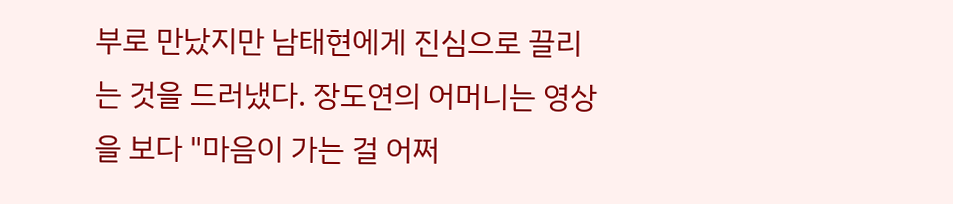부로 만났지만 남태현에게 진심으로 끌리는 것을 드러냈다. 장도연의 어머니는 영상을 보다 "마음이 가는 걸 어쩌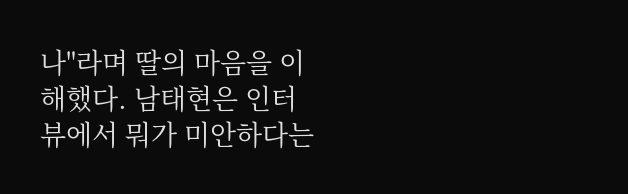나"라며 딸의 마음을 이해했다. 남태현은 인터뷰에서 뭐가 미안하다는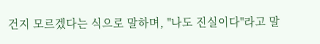건지 모르겠다는 식으로 말하며, "나도 진실이다"라고 말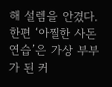해 설렘을 안겼다.
한편 ‘아찔한 사돈연습’은 가상 부부가 된 커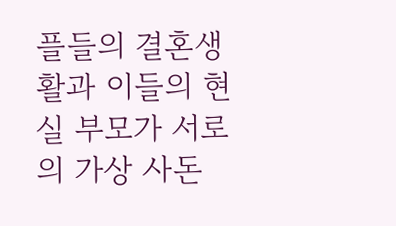플들의 결혼생활과 이들의 현실 부모가 서로의 가상 사돈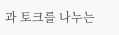과 토크를 나누는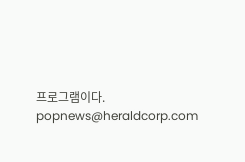프로그램이다.
popnews@heraldcorp.com